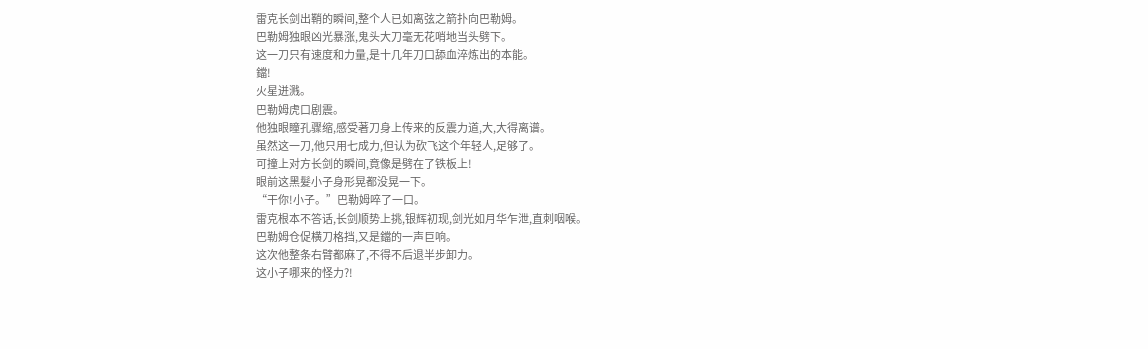雷克长剑出鞘的瞬间,整个人已如离弦之箭扑向巴勒姆。
巴勒姆独眼凶光暴涨,鬼头大刀毫无花哨地当头劈下。
这一刀只有速度和力量,是十几年刀口舔血淬炼出的本能。
鐺!
火星迸溅。
巴勒姆虎口剧震。
他独眼瞳孔骤缩,感受著刀身上传来的反震力道,大,大得离谱。
虽然这一刀,他只用七成力,但认为砍飞这个年轻人,足够了。
可撞上对方长剑的瞬间,竟像是劈在了铁板上!
眼前这黑髮小子身形晃都没晃一下。
“干你!小子。”巴勒姆啐了一口。
雷克根本不答话,长剑顺势上挑,银辉初现,剑光如月华乍泄,直刺咽喉。
巴勒姆仓促横刀格挡,又是鐺的一声巨响。
这次他整条右臂都麻了,不得不后退半步卸力。
这小子哪来的怪力?!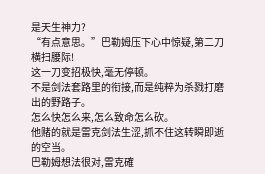是天生神力?
“有点意思。”巴勒姆压下心中惊疑,第二刀横扫腰际!
这一刀变招极快,毫无停顿。
不是剑法套路里的衔接,而是纯粹为杀戮打磨出的野路子。
怎么快怎么来,怎么致命怎么砍。
他赌的就是雷克剑法生涩,抓不住这转瞬即逝的空当。
巴勒姆想法很对,雷克確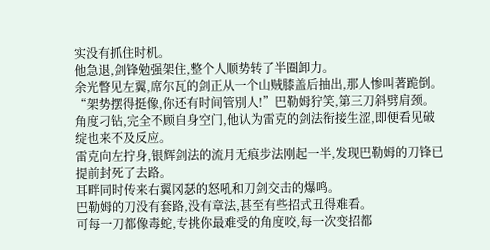实没有抓住时机。
他急退,剑锋勉强架住,整个人顺势转了半圈卸力。
余光瞥见左翼,席尔瓦的剑正从一个山贼膝盖后抽出,那人惨叫著跪倒。
“架势摆得挺像,你还有时间管別人!”巴勒姆狞笑,第三刀斜劈肩颈。
角度刁钻,完全不顾自身空门,他认为雷克的剑法衔接生涩,即便看见破绽也来不及反应。
雷克向左拧身,银辉剑法的流月无痕步法刚起一半,发现巴勒姆的刀锋已提前封死了去路。
耳畔同时传来右翼冈瑟的怒吼和刀剑交击的爆鸣。
巴勒姆的刀没有套路,没有章法,甚至有些招式丑得难看。
可每一刀都像毒蛇,专挑你最难受的角度咬,每一次变招都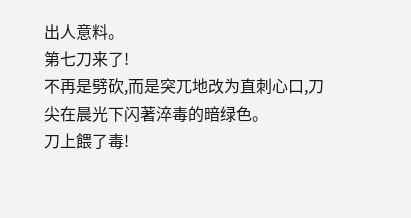出人意料。
第七刀来了!
不再是劈砍,而是突兀地改为直刺心口,刀尖在晨光下闪著淬毒的暗绿色。
刀上餵了毒!